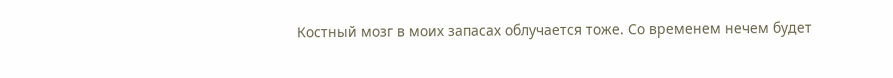Костный мозг в моих запасах облучается тоже. Со временем нечем будет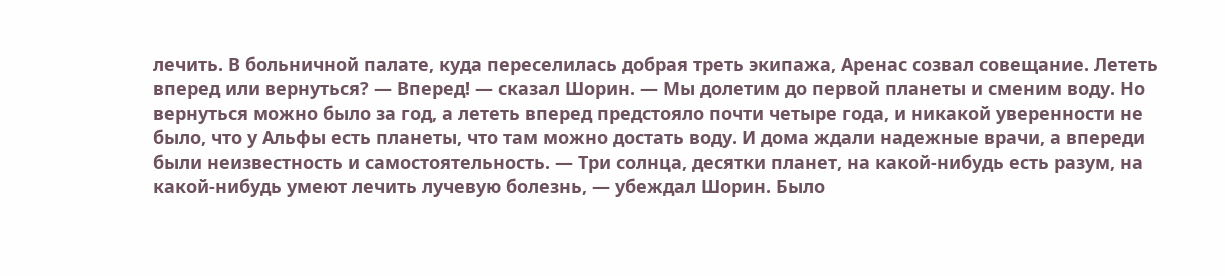лечить. В больничной палате, куда переселилась добрая треть экипажа, Аренас созвал совещание. Лететь вперед или вернуться? — Вперед! — сказал Шорин. — Мы долетим до первой планеты и сменим воду. Но вернуться можно было за год, а лететь вперед предстояло почти четыре года, и никакой уверенности не было, что у Альфы есть планеты, что там можно достать воду. И дома ждали надежные врачи, а впереди были неизвестность и самостоятельность. — Три солнца, десятки планет, на какой-нибудь есть разум, на какой-нибудь умеют лечить лучевую болезнь, — убеждал Шорин. Было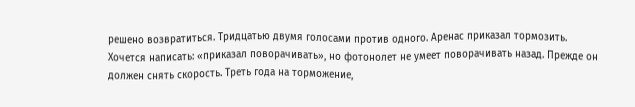решено возвратиться. Тридцатью двумя голосами против одного. Аренас приказал тормозить. Хочется написать: «приказал поворачивать», но фотонолет не умеет поворачивать назад. Прежде он должен снять скорость. Треть года на торможение,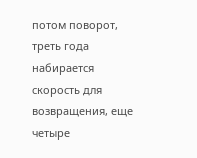потом поворот, треть года набирается скорость для возвращения, еще четыре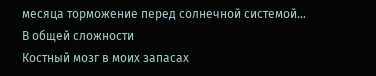месяца торможение перед солнечной системой… В общей сложности
Костный мозг в моих запасах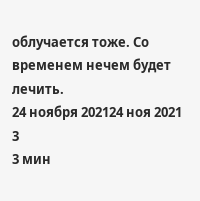облучается тоже. Со временем нечем будет лечить.
24 ноября 202124 ноя 2021
3
3 мин